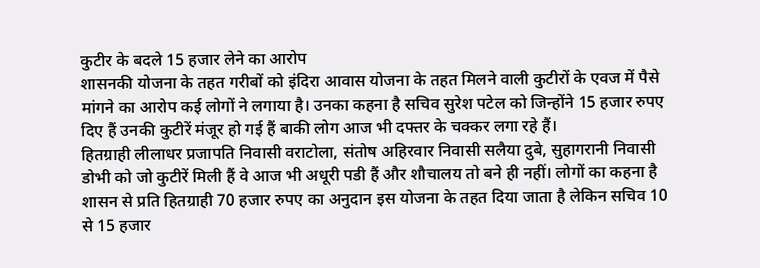कुटीर के बदले 15 हजार लेने का आरोप
शासनकी योजना के तहत गरीबों को इंदिरा आवास योजना के तहत मिलने वाली कुटीरों के एवज में पैसे मांगने का आरोप कई लोगों ने लगाया है। उनका कहना है सचिव सुरेश पटेल को जिन्होंने 15 हजार रुपए दिए हैं उनकी कुटीरें मंजूर हो गई हैं बाकी लोग आज भी दफ्तर के चक्कर लगा रहे हैं।
हितग्राही लीलाधर प्रजापति निवासी वराटोला, संतोष अहिरवार निवासी सलैया दुबे, सुहागरानी निवासी डोभी को जो कुटीरें मिली हैं वे आज भी अधूरी पडी हैं और शौचालय तो बने ही नहीं। लोगों का कहना है शासन से प्रति हितग्राही 70 हजार रुपए का अनुदान इस योजना के तहत दिया जाता है लेकिन सचिव 10 से 15 हजार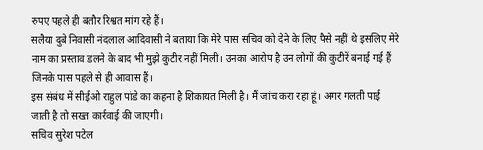रुपए पहले ही बतौर रिश्वत मांग रहे हैं।
सलैया दुबे निवासी नंदलाल आदिवासी ने बताया कि मेरे पास सचिव को देने के लिए पैसे नहीं थे इसलिए मेरे नाम का प्रस्ताव डलने के बाद भी मुझे कुटीर नहीं मिली। उनका आरोप है उन लोगों की कुटीरें बनाई गई हैं जिनके पास पहले से ही आवास हैं।
इस संबंध में सीईओ राहुल पांडे का कहना है शिकायत मिली है। मैं जांच करा रहा हूं। अगर गलती पाई जाती है तो सख्त कार्रवाई की जाएगी।
सचिव सुरेश पटेल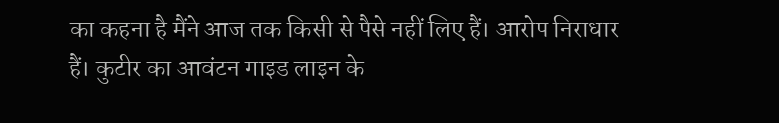का कहना है मैंने आज तक किसी से पैसे नहीं लिए हैं। आरोप निराधार हैं। कुटीर का आवंटन गाइड लाइन के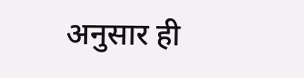अनुसार ही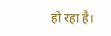हो रहा है।